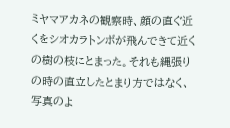ミヤマアカネの観察時、顔の直ぐ近くをシオカラトンボが飛んできて近くの樹の枝にとまった。それも縄張りの時の直立したとまり方ではなく、写真のよ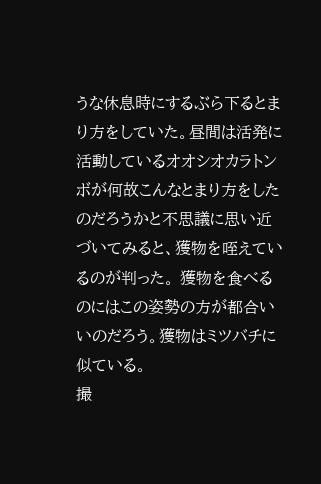うな休息時にするぶら下るとまり方をしていた。昼間は活発に活動しているオオシオカラトンボが何故こんなとまり方をしたのだろうかと不思議に思い近づいてみると、獲物を咥えているのが判った。 獲物を食べるのにはこの姿勢の方が都合いいのだろう。獲物はミツバチに似ている。
撮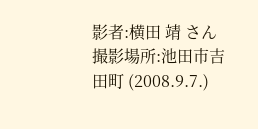影者:横田 靖 さん
撮影場所:池田市吉田町 (2008.9.7.)